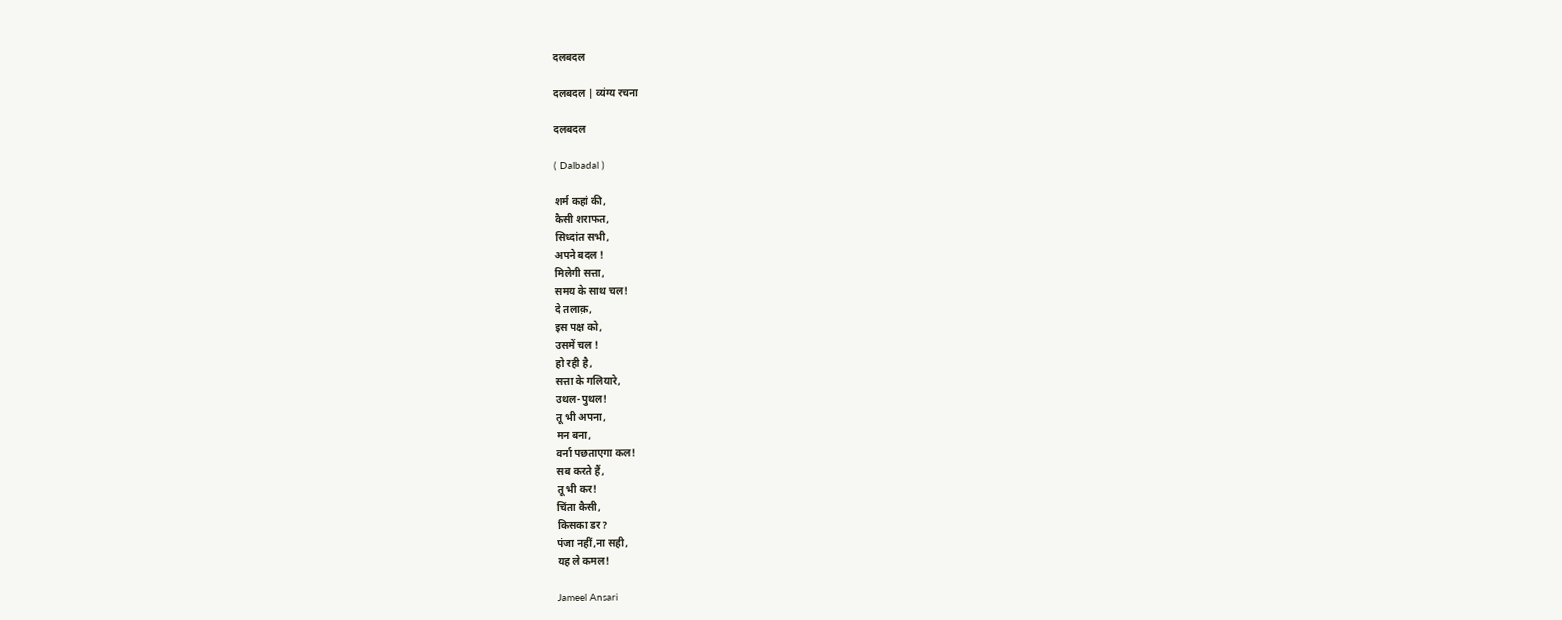दलबदल

दलबदल | व्यंग्य रचना

दलबदल

( Dalbadal )

शर्म कहां की,
कैसी शराफत,
सिध्दांत सभी,
अपने बदल !
मिलेगी सत्ता,
समय के साथ चल!
दे तलाक़,
इस पक्ष को,
उसमें चल !
हो रही है,
सत्ता के गलियारे,
उथल-पुथल!
तू भी अपना,
मन बना,
वर्ना पछताएगा कल!
सब करते हैं,
तू भी कर!
चिंता कैसी,
किसका डर?
पंजा नहीं,ना सही,
यह ले कमल!

Jameel Ansari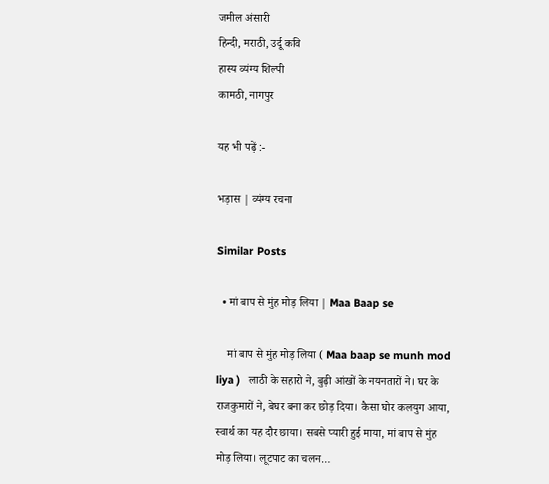जमील अंसारी
हिन्दी, मराठी, उर्दू कवि
हास्य व्यंग्य शिल्पी
कामठी, नागपुर

यह भी पढ़ें :-

भड़ास | व्यंग्य रचना

Similar Posts

  • मां बाप से मुंह मोड़ लिया | Maa Baap se

    मां बाप से मुंह मोड़ लिया ( Maa baap se munh mod liya )   लाठी के सहारो ने, बुढ़ी आंखों के नयनतारों ने। घर के राजकुमारों ने, बेघर बना कर छोड़ दिया। कैसा घोर कलयुग आया, स्वार्थ का यह दौर छाया। सबसे प्यारी हुई माया, मां बाप से मुंह मोड़ लिया। लूटपाट का चलन…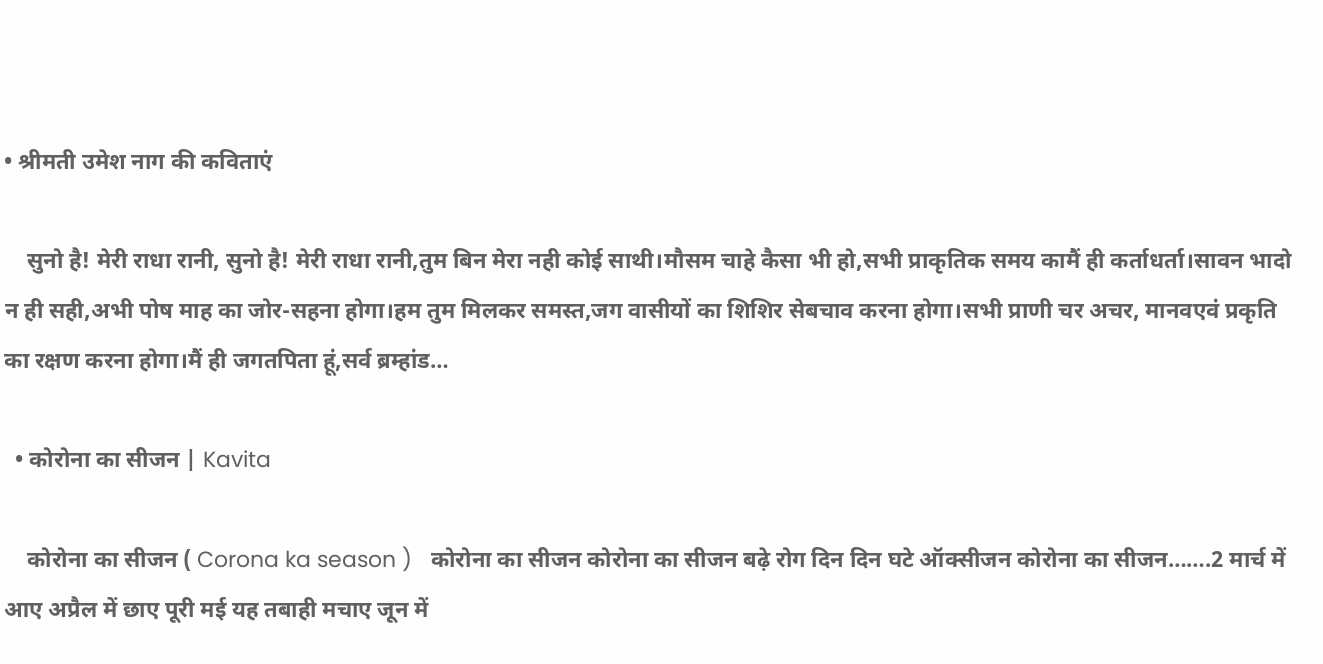• श्रीमती उमेश नाग की कविताएं

    सुनो है‌! मेरी राधा रानी, सुनो है‌! मेरी राधा रानी,तुम बिन मेरा नही कोई साथी।मौसम चाहे कैसा भी हो,सभी प्राकृतिक समय कामैं ही कर्ताधर्ता।सावन भादो न ही सही,अभी पोष माह का जोर-सहना होगा।हम तुम मिलकर समस्त,जग वासीयों का शिशिर सेबचाव करना होगा।सभी प्राणी चर अचर, मानवएवं प्रकृति का रक्षण करना होगा।मैं ही जगतपिता हूं,सर्व ब्रम्हांड…

  • कोरोना का सीजन | Kavita

    कोरोना का सीजन ( Corona ka season )   कोरोना का सीजन कोरोना का सीजन बढ़े रोग दिन दिन घटे ऑक्सीजन कोरोना का सीजन…….2 मार्च में आए अप्रैल में छाए पूरी मई यह तबाही मचाए जून में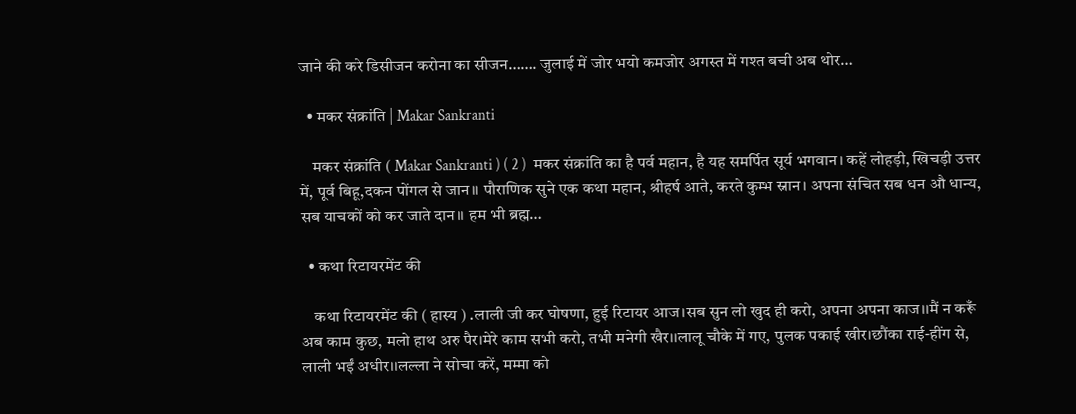जाने की करे डिसीजन करोना का सीजन……. जुलाई में जोर भयो कमजोर अगस्त में गश्त बची अब थोर…

  • मकर संक्रांति | Makar Sankranti

    मकर संक्रांति ( Makar Sankranti ) ( 2 )  मकर संक्रांति का है पर्व महान, है यह समर्पित सूर्य भगवान। कहें लोहड़ी, खिचड़ी उत्तर में, पूर्व बिहू,दकन पोंगल से जान।। पौराणिक सुने एक कथा महान, श्रीहर्ष आते, करते कुम्भ स्नान। अपना संचित सब धन औ धान्य, सब याचकों को कर जाते दान।। हम भी ब्रह्म…

  • कथा रिटायरमेंट की

    कथा रिटायरमेंट की ( हास्य ) .लाली जी कर घोषणा, हुई रिटायर आज।सब सुन लो खुद ही करो, अपना अपना काज।।मैं न करूँ अब काम कुछ, मलो हाथ अरु पैर।मेरे काम सभी करो, तभी मनेगी खैर।।लालू चौके में गए, पुलक पकाई खीर।छौंका राई-हींग से, लाली भईं अधीर।।लल्ला ने सोचा करें, मम्मा को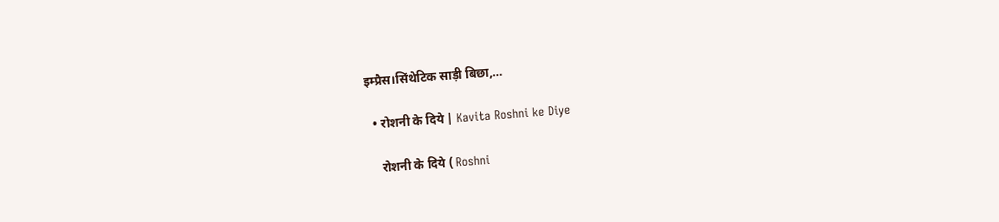इम्प्रैस।सिंथेटिक साड़ी बिछा,…

  • रोशनी के दिये | Kavita Roshni ke Diye

    रोशनी के दिये ( Roshni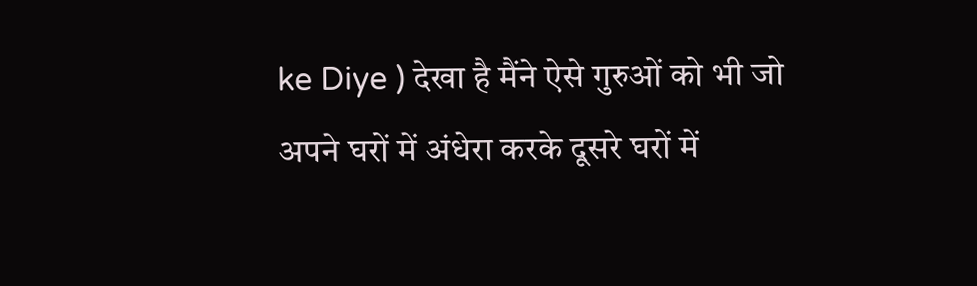ke Diye ) देखा है मैंने ऐसे गुरुओं को भी जो अपने घरों में अंधेरा करके दूसरे घरों में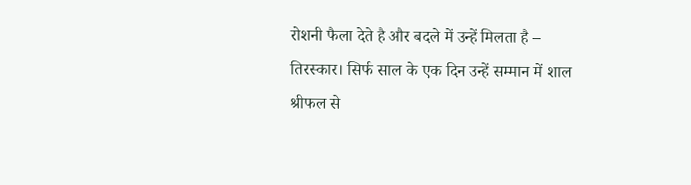रोशनी फैला देते है और बदले में उन्हें मिलता है – तिरस्कार। सिर्फ साल के एक दिन उन्हें सम्मान में शाल श्रीफल से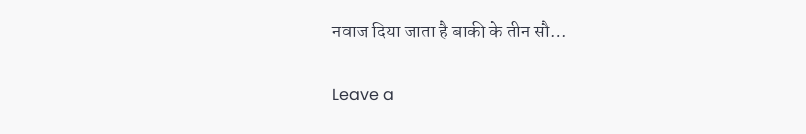नवाज दिया जाता है बाकी के तीन सौ…

Leave a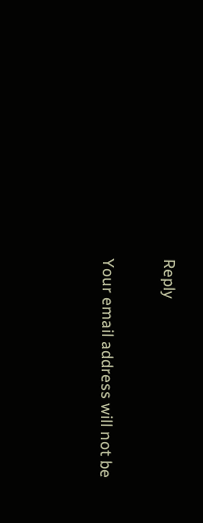Reply

Your email address will not be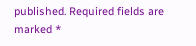published. Required fields are marked *